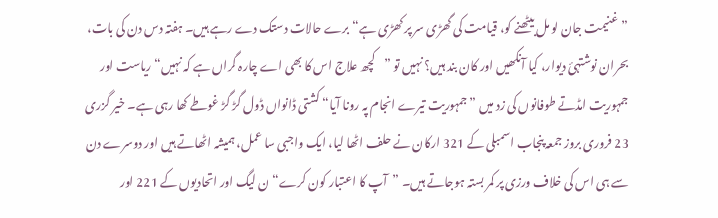”غنیمت جان لو مل بیٹھنے کو، قیامت کی گھڑی سر پر کھڑی ہے“ برے حالات دستک دے رہے ہیں۔ ہفتہ دس دن کی بات، بحران نوشتہئ دیوار، کیا آنکھیں اور کان بند ہیں؟ نہیں تو ”کچھ علاج اس کا بھی اے چارہ گراں ہے کہ نہیں“ ریاست اور جمہوریت امڈتے طوفانوں کی زد میں ”جمہوریت تیرے انجام پہ رونا آیا“ کشتی ڈانواں ڈول گڑ گڑ غوطے کھا رہی ہے۔ خیر گزری 23 فروری بروز جمعہ پنجاب اسمبلی کے 321 ارکان نے حلف اٹھا لیا، ایک واجبی سا عمل، ہمیشہ اٹھاتے ہیں اور دوسرے دن سے ہی اس کی خلاف ورزی پر کمر بستہ ہوجاتے ہیں۔ ”آپ کا اعتبار کون کرے“ ن لیگ اور اتحادیوں کے 221 اور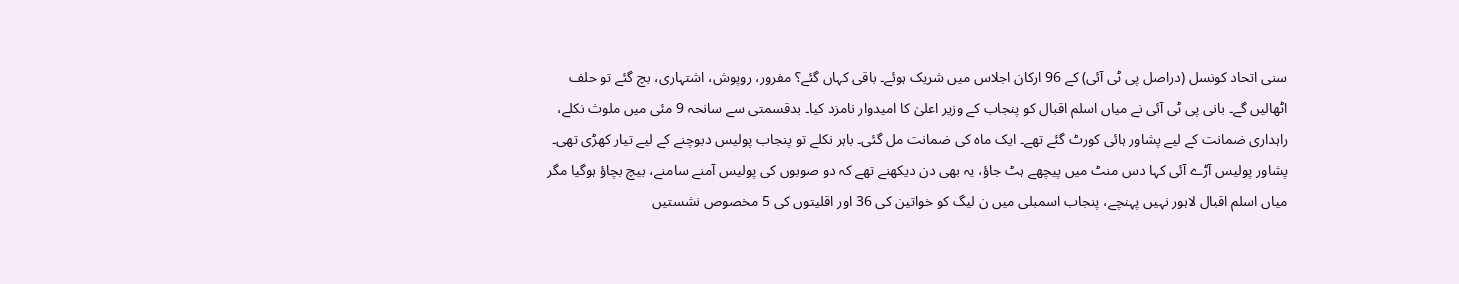سنی اتحاد کونسل (دراصل پی ٹی آئی) کے 96 ارکان اجلاس میں شریک ہوئے۔ باقی کہاں گئے؟ مفرور، روپوش، اشتہاری، بچ گئے تو حلف اٹھالیں گے۔ بانی پی ٹی آئی نے میاں اسلم اقبال کو پنجاب کے وزیر اعلیٰ کا امیدوار نامزد کیا۔ بدقسمتی سے سانحہ 9 مئی میں ملوث نکلے، راہداری ضمانت کے لیے پشاور ہائی کورٹ گئے تھے۔ ایک ماہ کی ضمانت مل گئی۔ باہر نکلے تو پنجاب پولیس دبوچنے کے لیے تیار کھڑی تھی۔ پشاور پولیس آڑے آئی کہا دس منٹ میں پیچھے ہٹ جاؤ، یہ بھی دن دیکھنے تھے کہ دو صوبوں کی پولیس آمنے سامنے، بیچ بچاؤ ہوگیا مگر میاں اسلم اقبال لاہور نہیں پہنچے، پنجاب اسمبلی میں ن لیگ کو خواتین کی 36 اور اقلیتوں کی 5 مخصوص نشستیں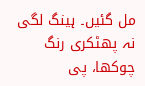مل گئیں۔ ہینگ لگی نہ پھٹکری رنگ چوکھا، پی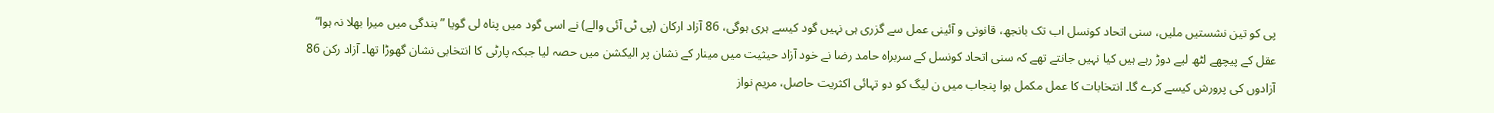پی کو تین نشستیں ملیں، سنی اتحاد کونسل اب تک بانجھ، قانونی و آئینی عمل سے گزری ہی نہیں گود کیسے ہری ہوگی، 86 آزاد ارکان (پی ٹی آئی والے) نے اسی گود میں پناہ لی گویا ”بندگی میں میرا بھلا نہ ہوا“ عقل کے پیچھے لٹھ لیے دوڑ رہے ہیں کیا نہیں جانتے تھے کہ سنی اتحاد کونسل کے سربراہ حامد رضا نے خود آزاد حیثیت میں مینار کے نشان پر الیکشن میں حصہ لیا جبکہ پارٹی کا انتخابی نشان گھوڑا تھا۔ آزاد رکن 86 آزادوں کی پرورش کیسے کرے گا۔ انتخابات کا عمل مکمل ہوا پنجاب میں ن لیگ کو دو تہائی اکثریت حاصل، مریم نواز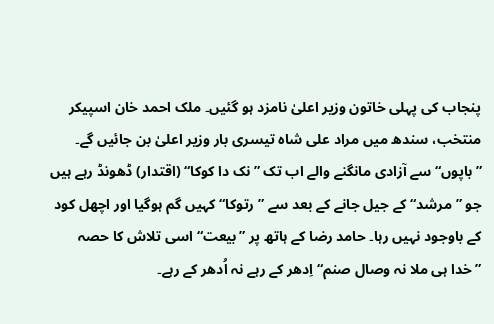پنجاب کی پہلی خاتون وزیر اعلیٰ نامزد ہو گئیں۔ ملک احمد خان اسپیکر منتخب، سندھ میں مراد علی شاہ تیسری بار وزیر اعلیٰ بن جائیں گے۔ ”باپوں“ سے آزادی مانگنے والے اب تک ”نک دا کوکا“ (اقتدار) ڈھونڈ رہے ہیں جو ”مرشد“ کے جیل جانے کے بعد سے ”رتوکا“ کہیں گم ہوگیا اور اچھل کود کے باوجود نہیں رہا۔ حامد رضا کے ہاتھ پر ”بیعت“ اسی تلاش کا حصہ ”خدا ہی ملا نہ وصال صنم“ اِدھر کے رہے نہ اُدھر کے رہے۔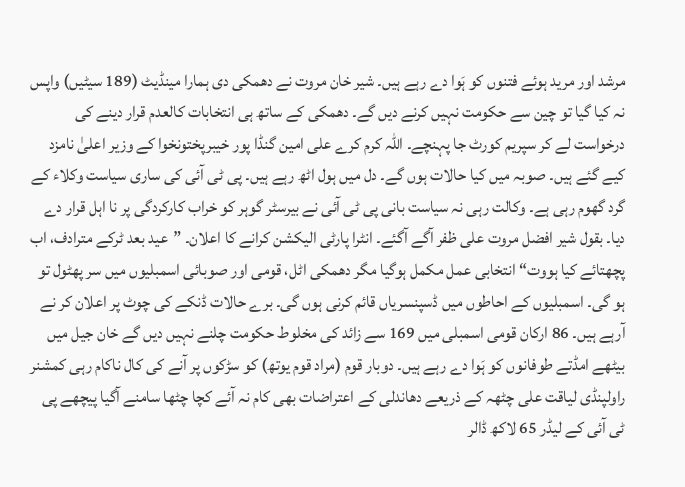مرشد اور مرید ہوئے فتنوں کو ہَوا دے رہے ہیں۔ شیر خان مروت نے دھمکی دی ہمارا مینڈیٹ (189 سیٹیں) واپس نہ کیا گیا تو چین سے حکومت نہیں کرنے دیں گے۔ دھمکی کے ساتھ ہی انتخابات کالعدم قرار دینے کی درخواست لے کر سپریم کورٹ جا پہنچے۔ اللہ کرم کرے علی امین گنڈا پور خیبرپختونخوا کے وزیر اعلیٰ نامزد کیے گئے ہیں۔ صوبہ میں کیا حالات ہوں گے۔ دل میں ہول اٹھ رہے ہیں۔ پی ٹی آئی کی ساری سیاست وکلاء کے گرد گھوم رہی ہے۔ وکالت رہی نہ سیاست بانی پی ٹی آئی نے بیرسٹر گوہر کو خراب کارکردگی پر نا اہل قرار دے دیا۔ بقول شیر افضل مروت علی ظفر آگے آگئے۔ انٹرا پارٹی الیکشن کرانے کا اعلان۔ ”عید بعد ٹرکے مترادف، اب پچھتائے کیا ہووت“ انتخابی عمل مکمل ہوگیا مگر دھمکی اٹل، قومی اور صوبائی اسمبلیوں میں سر پھٹول تو ہو گی۔ اسمبلیوں کے احاطوں میں ڈسپنسریاں قائم کرنی ہوں گی۔ برے حالات ڈنکے کی چوٹ پر اعلان کر نے آرہے ہیں۔ 86 ارکان قومی اسمبلی میں 169 سے زائد کی مخلوط حکومت چلنے نہیں دیں گے خان جیل میں بیٹھے امڈتے طوفانوں کو ہَوا دے رہے ہیں۔ دوبار قوم (مراد قوم یوتھ) کو سڑکوں پر آنے کی کال ناکام رہی کمشنر راولپنڈی لیاقت علی چٹھہ کے ذریعے دھاندلی کے اعتراضات بھی کام نہ آئے کچا چٹھا سامنے آگیا پیچھے پی ٹی آئی کے لیڈر 65 لاکھ ڈالر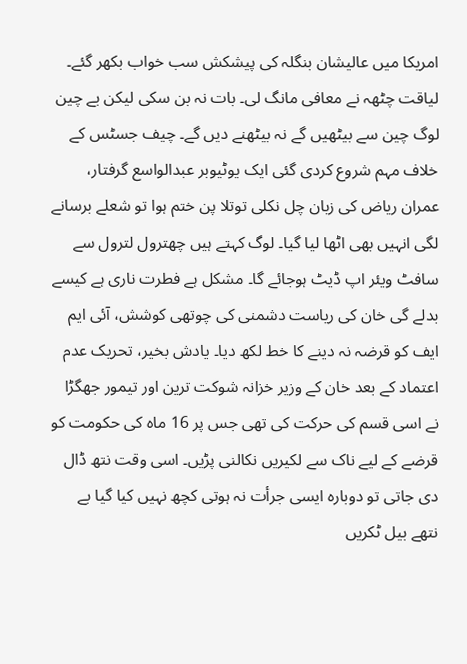امریکا میں عالیشان بنگلہ کی پیشکش سب خواب بکھر گئے۔ لیاقت چٹھہ نے معافی مانگ لی۔ بات نہ بن سکی لیکن بے چین لوگ چین سے بیٹھیں گے نہ بیٹھنے دیں گے۔ چیف جسٹس کے خلاف مہم شروع کردی گئی ایک یوٹیوبر عبدالواسع گرفتار، عمران ریاض کی زبان چل نکلی توتلا پن ختم ہوا تو شعلے برسانے لگی انہیں بھی اٹھا لیا گیا۔ لوگ کہتے ہیں چھترول لترول سے سافٹ ویئر اپ ڈیٹ ہوجائے گا۔ مشکل ہے فطرت ناری ہے کیسے بدلے گی خان کی ریاست دشمنی کی چوتھی کوشش، آئی ایم ایف کو قرضہ نہ دینے کا خط لکھ دیا۔ یادش بخیر، تحریک عدم اعتماد کے بعد خان کے وزیر خزانہ شوکت ترین اور تیمور جھگڑا نے اسی قسم کی حرکت کی تھی جس پر 16 ماہ کی حکومت کو قرضے کے لیے ناک سے لکیریں نکالنی پڑیں۔ اسی وقت نتھ ڈال دی جاتی تو دوبارہ ایسی جرأت نہ ہوتی کچھ نہیں کیا گیا بے نتھے بیل ٹکریں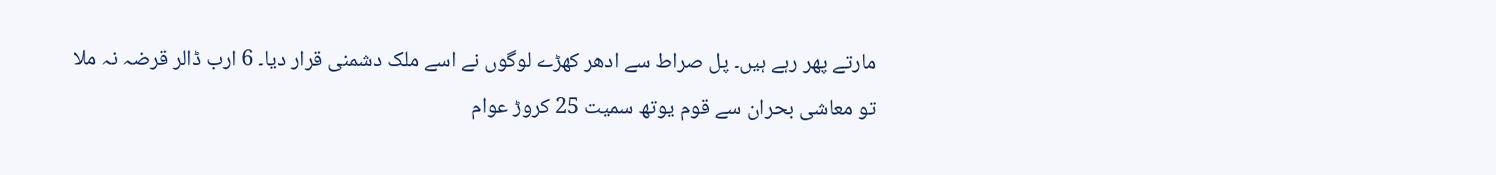مارتے پھر رہے ہیں۔ پل صراط سے ادھر کھڑے لوگوں نے اسے ملک دشمنی قرار دیا۔ 6 ارب ڈالر قرضہ نہ ملا تو معاشی بحران سے قوم یوتھ سمیت 25 کروڑ عوام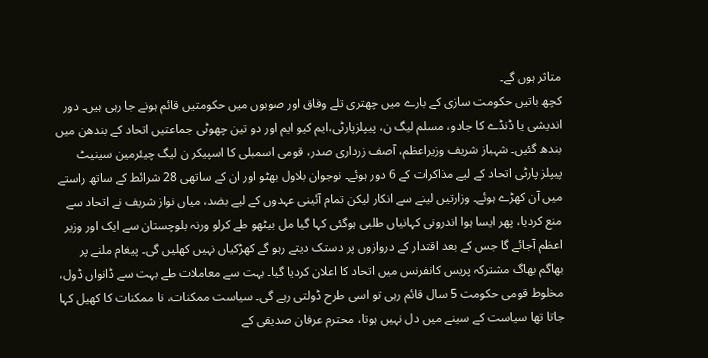متاثر ہوں گے۔
کچھ باتیں حکومت سازی کے بارے میں چھتری تلے وفاق اور صوبوں میں حکومتیں قائم ہونے جا رہی ہیں۔ دور اندیشی یا ڈنڈے کا جادو، مسلم لیگ ن، پیپلزپارٹی،ایم کیو ایم اور دو تین چھوٹی جماعتیں اتحاد کے بندھن میں بندھ گئیں۔ شہباز شریف وزیراعظم، آصف زرداری صدر، قومی اسمبلی کا اسپیکر ن لیگ چیئرمین سینیٹ پیپلز پارٹی اتحاد کے لیے مذاکرات کے 6 دور ہوئے۔ نوجوان بلاول بھٹو اور ان کے ساتھی 28 شرائط کے ساتھ راستے میں آن کھڑے ہوئے۔ وزارتیں لینے سے انکار لیکن تمام آئینی عہدوں کے لیے بضد، میاں نواز شریف نے اتحاد سے منع کردیا، پھر ایسا ہوا اندرونی کہانیاں طلبی ہوگئی کہا گیا مل بیٹھو طے کرلو ورنہ بلوچستان سے ایک اور وزیر اعظم آجائے گا جس کے بعد اقتدار کے دروازوں پر دستک دیتے رہو گے کھڑکیاں نہیں کھلیں گی۔ پیغام ملنے پر بھاگم بھاگ مشترکہ پریس کانفرنس میں اتحاد کا اعلان کردیا گیا۔ بہت سے معاملات طے بہت سے ڈانواں ڈول، مخلوط قومی حکومت 5 سال قائم رہی تو اسی طرح ڈولتی رہے گی۔ سیاست ممکنات، نا ممکنات کا کھیل کہا جاتا تھا سیاست کے سینے میں دل نہیں ہوتا، محترم عرفان صدیقی کے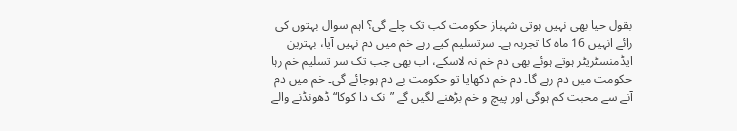بقول حیا بھی نہیں ہوتی شہباز حکومت کب تک چلے گی؟ اہم سوال بہتوں کی رائے انہیں 16 ماہ کا تجربہ ہے۔ سرتسلیم کیے رہے خم میں دم نہیں آیا، بہترین ایڈمنسٹریٹر ہوتے ہوئے بھی دم خم نہ لاسکے، اب بھی جب تک سر تسلیم خم رہا حکومت میں دم رہے گا۔ دم خم دکھایا تو حکومت بے دم ہوجائے گی۔ خم میں دم آنے سے محبت کم ہوگی اور پیچ و خم بڑھنے لگیں گے ”نک دا کوکا“ ڈھونڈنے والے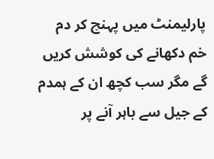پارلیمنٹ میں پہنچ کر دم خم دکھانے کی کوشش کریں گے مگر سب کچھ ان کے ہمدم کے جیل سے باہر آنے پر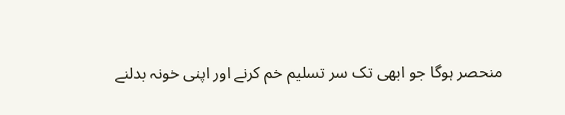منحصر ہوگا جو ابھی تک سر تسلیم خم کرنے اور اپنی خونہ بدلنے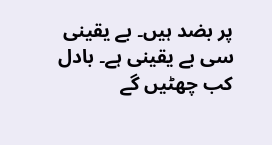پر بضد ہیں۔ بے یقینی سی بے یقینی ہے۔ بادل کب چھٹیں گے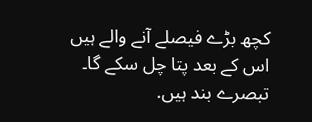کچھ بڑے فیصلے آنے والے ہیں اس کے بعد پتا چل سکے گا۔
تبصرے بند ہیں.